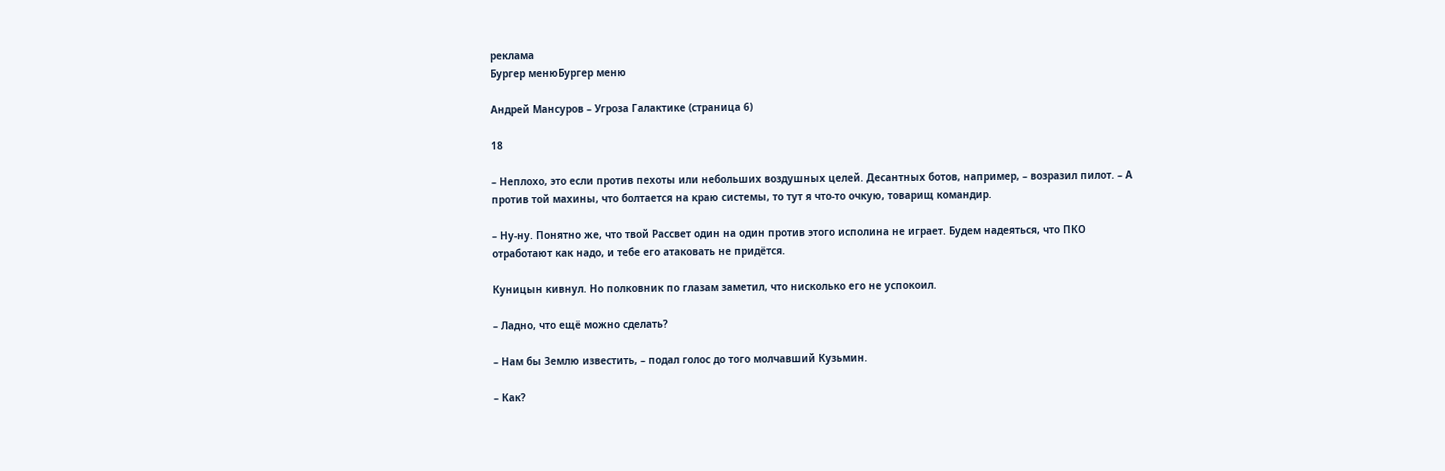реклама
Бургер менюБургер меню

Андрей Мансуров – Угроза Галактике (страница 6)

18

– Неплохо, это если против пехоты или небольших воздушных целей. Десантных ботов, например, – возразил пилот. – А против той махины, что болтается на краю системы, то тут я что-то очкую, товарищ командир.

– Ну-ну. Понятно же, что твой Рассвет один на один против этого исполина не играет. Будем надеяться, что ПКО отработают как надо, и тебе его атаковать не придётся.

Куницын кивнул. Но полковник по глазам заметил, что нисколько его не успокоил.

– Ладно, что ещё можно сделать?

– Нам бы Землю известить, – подал голос до того молчавший Кузьмин.

– Как?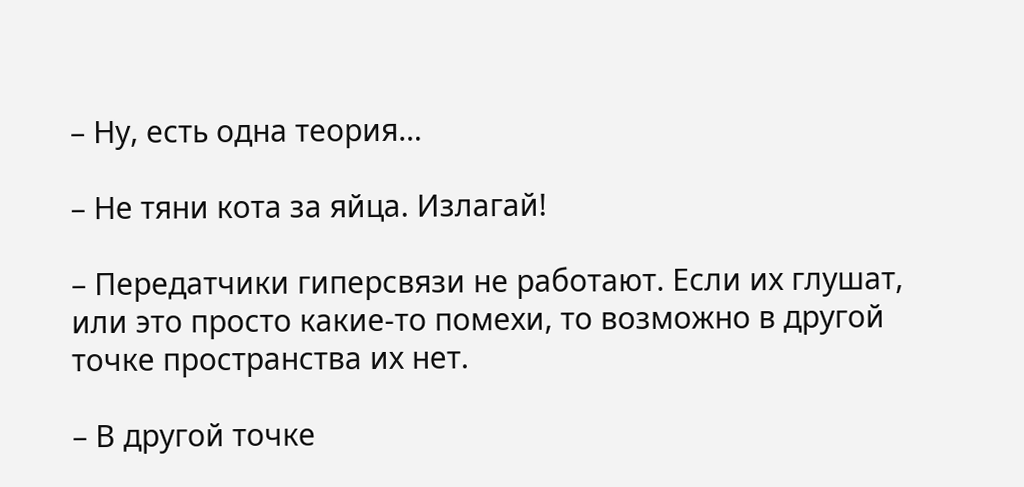– Ну, есть одна теория…

– Не тяни кота за яйца. Излагай!

– Передатчики гиперсвязи не работают. Если их глушат, или это просто какие-то помехи, то возможно в другой точке пространства их нет.

– В другой точке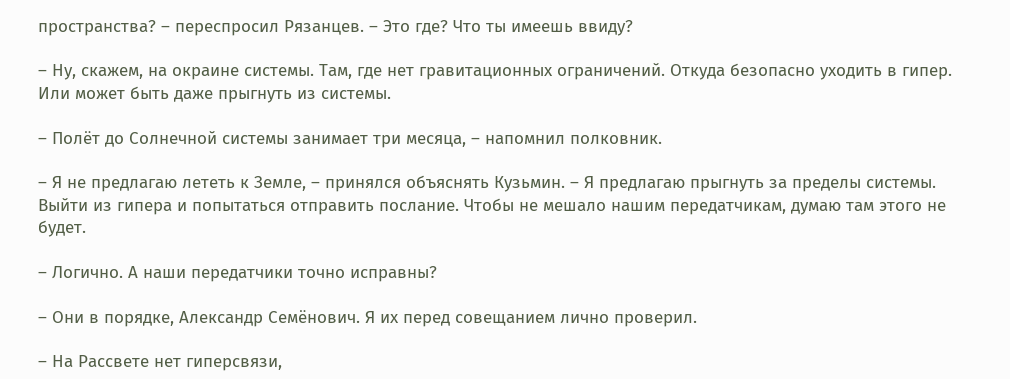пространства? – переспросил Рязанцев. – Это где? Что ты имеешь ввиду?

– Ну, скажем, на окраине системы. Там, где нет гравитационных ограничений. Откуда безопасно уходить в гипер. Или может быть даже прыгнуть из системы.

– Полёт до Солнечной системы занимает три месяца, – напомнил полковник.

– Я не предлагаю лететь к Земле, – принялся объяснять Кузьмин. – Я предлагаю прыгнуть за пределы системы. Выйти из гипера и попытаться отправить послание. Чтобы не мешало нашим передатчикам, думаю там этого не будет.

– Логично. А наши передатчики точно исправны?

– Они в порядке, Александр Семёнович. Я их перед совещанием лично проверил.

– На Рассвете нет гиперсвязи,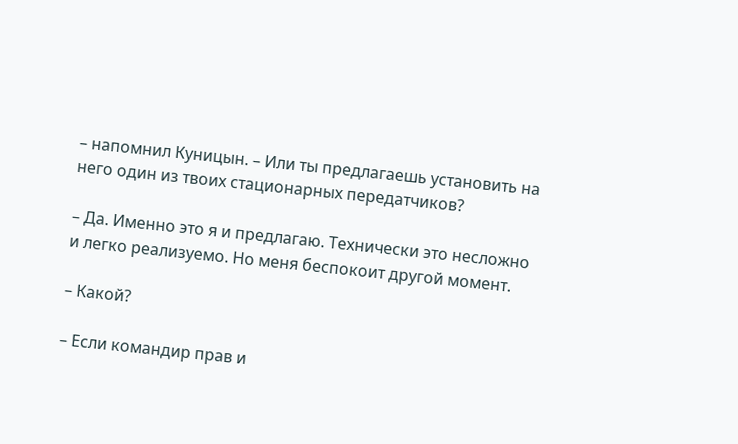– напомнил Куницын. – Или ты предлагаешь установить на него один из твоих стационарных передатчиков?

– Да. Именно это я и предлагаю. Технически это несложно и легко реализуемо. Но меня беспокоит другой момент.

– Какой?

– Если командир прав и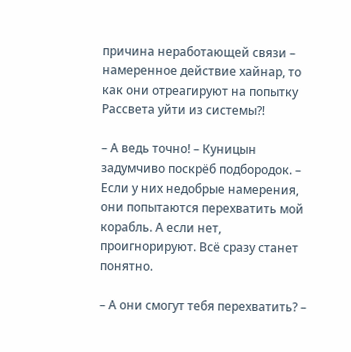причина неработающей связи – намеренное действие хайнар, то как они отреагируют на попытку Рассвета уйти из системы?!

– А ведь точно! – Куницын задумчиво поскрёб подбородок. – Если у них недобрые намерения, они попытаются перехватить мой корабль. А если нет, проигнорируют. Всё сразу станет понятно.

– А они смогут тебя перехватить? –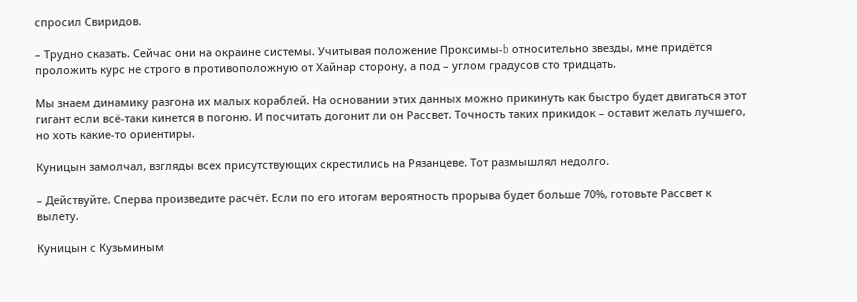спросил Свиридов.

– Трудно сказать. Сейчас они на окраине системы. Учитывая положение Проксимы-b относительно звезды, мне придётся проложить курс не строго в противоположную от Хайнар сторону, а под – углом градусов сто тридцать.

Мы знаем динамику разгона их малых кораблей. На основании этих данных можно прикинуть как быстро будет двигаться этот гигант если всё-таки кинется в погоню. И посчитать догонит ли он Рассвет. Точность таких прикидок – оставит желать лучшего, но хоть какие-то ориентиры.

Куницын замолчал, взгляды всех присутствующих скрестились на Рязанцеве. Тот размышлял недолго.

– Действуйте. Сперва произведите расчёт. Если по его итогам вероятность прорыва будет больше 70%, готовьте Рассвет к вылету.

Куницын с Кузьминым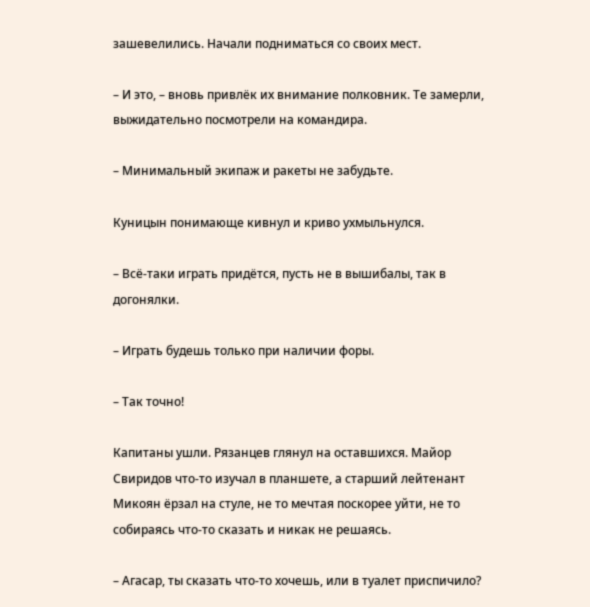зашевелились. Начали подниматься со своих мест.

– И это, – вновь привлёк их внимание полковник. Те замерли, выжидательно посмотрели на командира.

– Минимальный экипаж и ракеты не забудьте.

Куницын понимающе кивнул и криво ухмыльнулся.

– Всё-таки играть придётся, пусть не в вышибалы, так в догонялки.

– Играть будешь только при наличии форы.

– Так точно!

Капитаны ушли. Рязанцев глянул на оставшихся. Майор Свиридов что-то изучал в планшете, а старший лейтенант Микоян ёрзал на стуле, не то мечтая поскорее уйти, не то собираясь что-то сказать и никак не решаясь.

– Агасар, ты сказать что-то хочешь, или в туалет приспичило?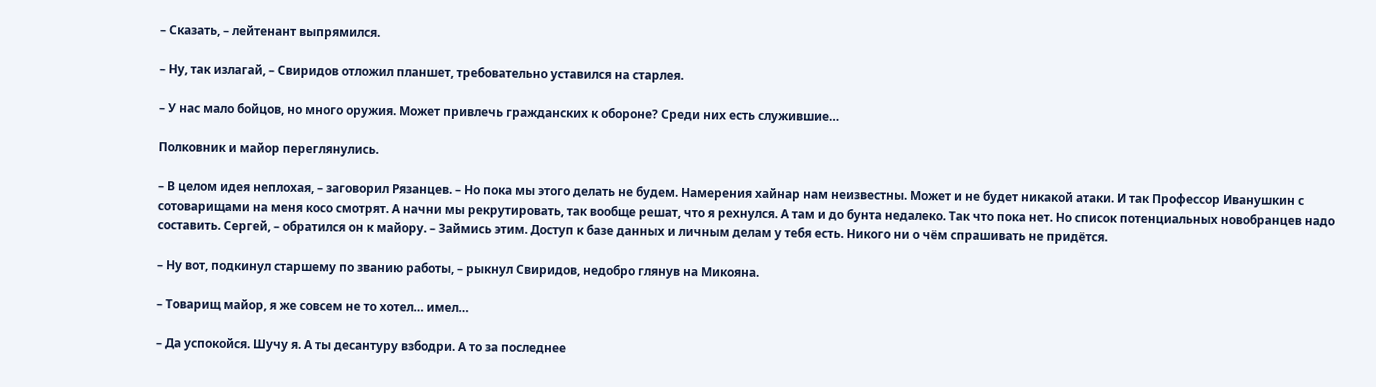– Сказать, – лейтенант выпрямился.

– Ну, так излагай, – Свиридов отложил планшет, требовательно уставился на старлея.

– У нас мало бойцов, но много оружия. Может привлечь гражданских к обороне? Среди них есть служившие…

Полковник и майор переглянулись.

– В целом идея неплохая, – заговорил Рязанцев. – Но пока мы этого делать не будем. Намерения хайнар нам неизвестны. Может и не будет никакой атаки. И так Профессор Иванушкин с сотоварищами на меня косо смотрят. А начни мы рекрутировать, так вообще решат, что я рехнулся. А там и до бунта недалеко. Так что пока нет. Но список потенциальных новобранцев надо составить. Сергей, – обратился он к майору. – Займись этим. Доступ к базе данных и личным делам у тебя есть. Никого ни о чём спрашивать не придётся.

– Ну вот, подкинул старшему по званию работы, – рыкнул Свиридов, недобро глянув на Микояна.

– Товарищ майор, я же совсем не то хотел… имел…

– Да успокойся. Шучу я. А ты десантуру взбодри. А то за последнее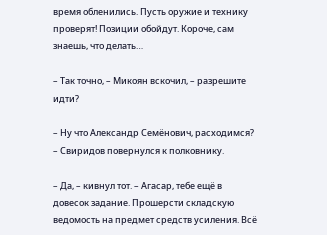время обленились. Пусть оружие и технику проверят! Позиции обойдут. Короче, сам знаешь, что делать…

– Так точно, – Микоян вскочил, – разрешите идти?

– Ну что Александр Семёнович, расходимся? – Свиридов повернулся к полковнику.

– Да, – кивнул тот. – Агасар, тебе ещё в довесок задание. Прошерсти складскую ведомость на предмет средств усиления. Всё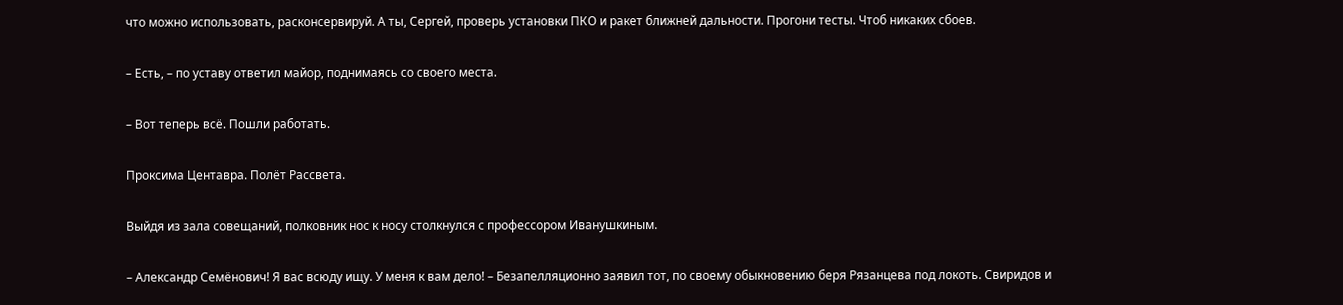что можно использовать, расконсервируй. А ты, Сергей, проверь установки ПКО и ракет ближней дальности. Прогони тесты. Чтоб никаких сбоев.

– Есть, – по уставу ответил майор, поднимаясь со своего места.

– Вот теперь всё. Пошли работать.

Проксима Центавра. Полёт Рассвета.

Выйдя из зала совещаний, полковник нос к носу столкнулся с профессором Иванушкиным.

– Александр Семёнович! Я вас всюду ищу. У меня к вам дело! – Безапелляционно заявил тот, по своему обыкновению беря Рязанцева под локоть. Свиридов и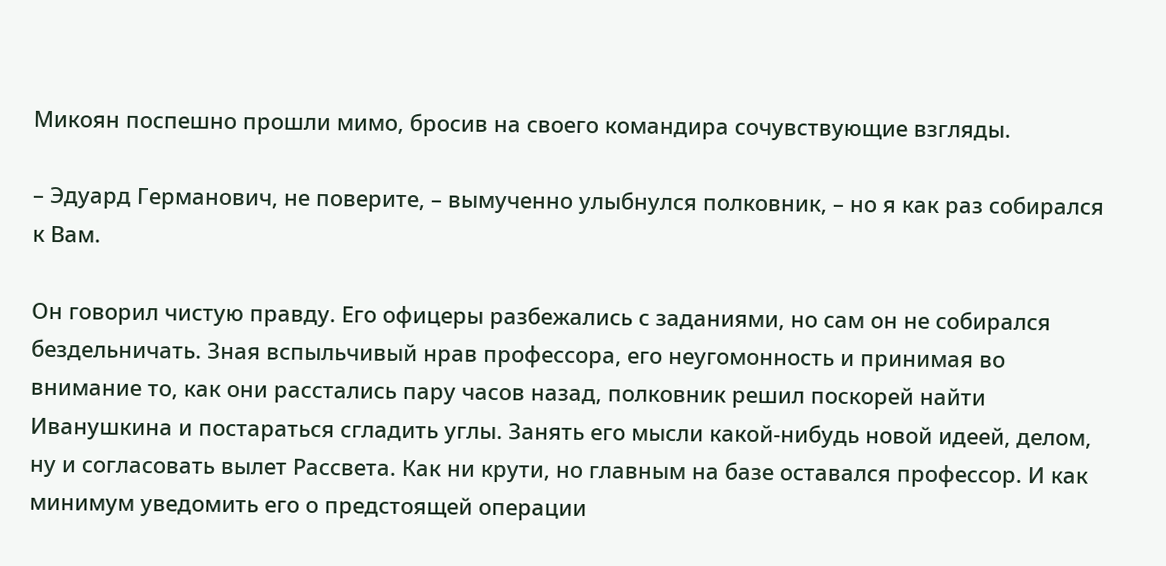Микоян поспешно прошли мимо, бросив на своего командира сочувствующие взгляды.

– Эдуард Германович, не поверите, – вымученно улыбнулся полковник, – но я как раз собирался к Вам.

Он говорил чистую правду. Его офицеры разбежались с заданиями, но сам он не собирался бездельничать. Зная вспыльчивый нрав профессора, его неугомонность и принимая во внимание то, как они расстались пару часов назад, полковник решил поскорей найти Иванушкина и постараться сгладить углы. Занять его мысли какой-нибудь новой идеей, делом, ну и согласовать вылет Рассвета. Как ни крути, но главным на базе оставался профессор. И как минимум уведомить его о предстоящей операции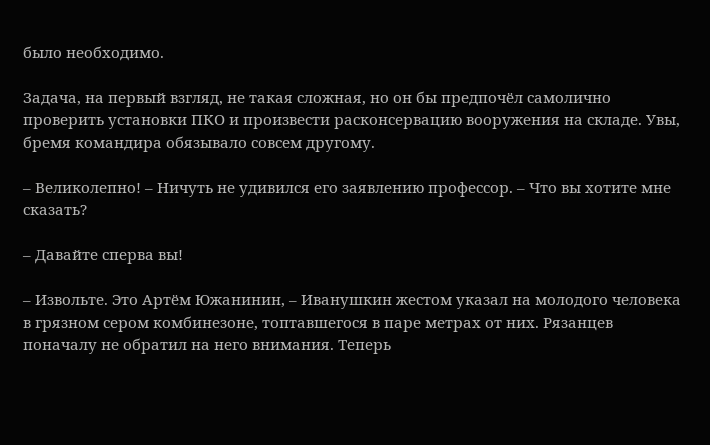было необходимо.

Задача, на первый взгляд, не такая сложная, но он бы предпочёл самолично проверить установки ПКО и произвести расконсервацию вооружения на складе. Увы, бремя командира обязывало совсем другому.

– Великолепно! – Ничуть не удивился его заявлению профессор. – Что вы хотите мне сказать?

– Давайте сперва вы!

– Извольте. Это Артём Южанинин, – Иванушкин жестом указал на молодого человека в грязном сером комбинезоне, топтавшегося в паре метрах от них. Рязанцев поначалу не обратил на него внимания. Теперь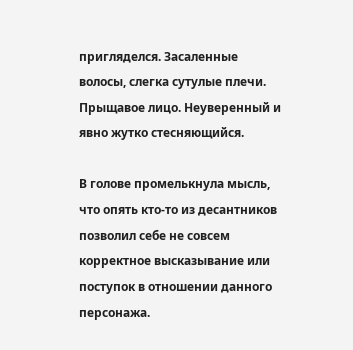пригляделся. Засаленные волосы, слегка сутулые плечи. Прыщавое лицо. Неуверенный и явно жутко стесняющийся.

В голове промелькнула мысль, что опять кто-то из десантников позволил себе не совсем корректное высказывание или поступок в отношении данного персонажа.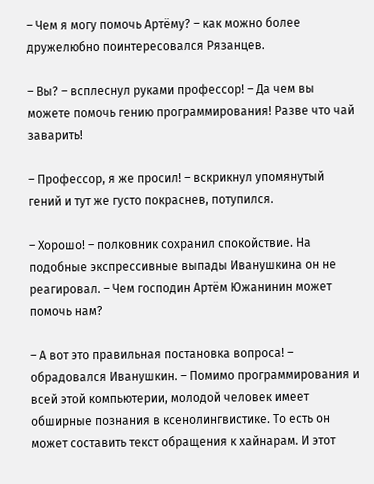– Чем я могу помочь Артёму? – как можно более дружелюбно поинтересовался Рязанцев.

– Вы? – всплеснул руками профессор! – Да чем вы можете помочь гению программирования! Разве что чай заварить!

– Профессор, я же просил! – вскрикнул упомянутый гений и тут же густо покраснев, потупился.

– Хорошо! – полковник сохранил спокойствие. На подобные экспрессивные выпады Иванушкина он не реагировал. – Чем господин Артём Южанинин может помочь нам?

– А вот это правильная постановка вопроса! – обрадовался Иванушкин. – Помимо программирования и всей этой компьютерии, молодой человек имеет обширные познания в ксенолингвистике. То есть он может составить текст обращения к хайнарам. И этот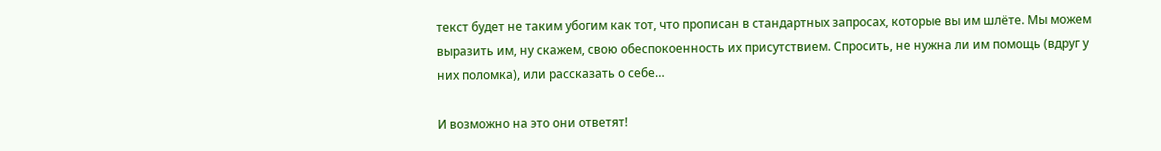текст будет не таким убогим как тот, что прописан в стандартных запросах, которые вы им шлёте. Мы можем выразить им, ну скажем, свою обеспокоенность их присутствием. Спросить, не нужна ли им помощь (вдруг у них поломка), или рассказать о себе…

И возможно на это они ответят!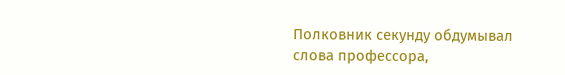Полковник секунду обдумывал слова профессора,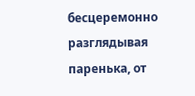бесцеремонно разглядывая паренька, от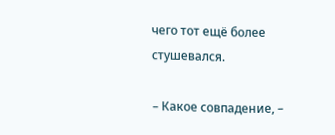чего тот ещё более стушевался.

– Какое совпадение, –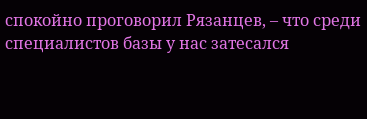спокойно проговорил Рязанцев, – что среди специалистов базы у нас затесался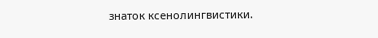знаток ксенолингвистики.